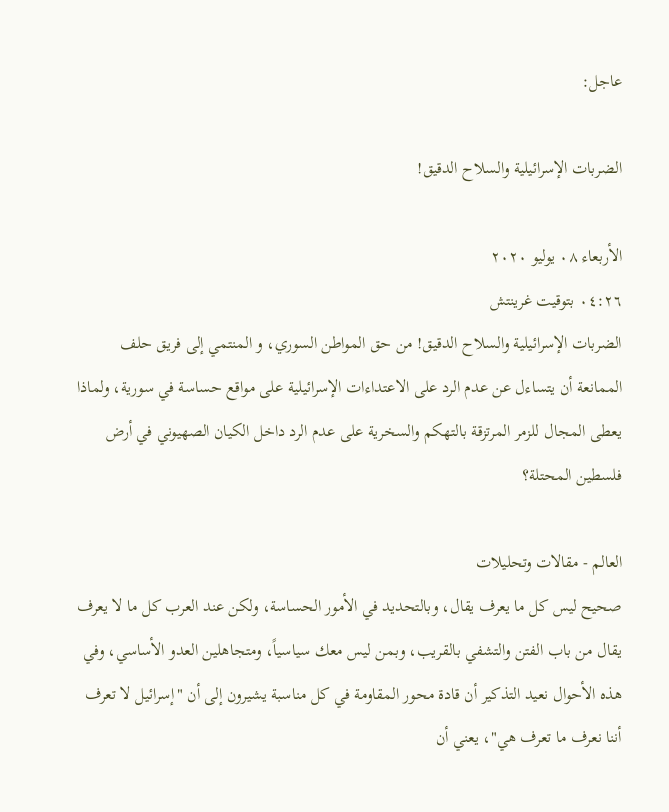عاجل:

الضربات الإسرائيلية والسلاح الدقيق!

الأربعاء ٠٨ يوليو ٢٠٢٠
٠٤:٢٦ بتوقيت غرينتش
الضربات الإسرائيلية والسلاح الدقيق! من حق المواطن السوري، و المنتمي إلى فريق حلف الممانعة أن يتساءل عن عدم الرد على الاعتداءات الإسرائيلية على مواقع حساسة في سورية، ولماذا يعطى المجال للزمر المرتزقة بالتهكم والسخرية على عدم الرد داخل الكيان الصهيوني في أرض فلسطين المحتلة؟

العالم - مقالات وتحليلات
صحيح ليس كل ما يعرف يقال، وبالتحديد في الأمور الحساسة، ولكن عند العرب كل ما لا يعرف يقال من باب الفتن والتشفي بالقريب، وبمن ليس معك سياسياً، ومتجاهلين العدو الأساسي، وفي هذه الأحوال نعيد التذكير أن قادة محور المقاومة في كل مناسبة يشيرون إلى أن "إسرائيل لا تعرف أننا نعرف ما تعرف هي"، يعني أن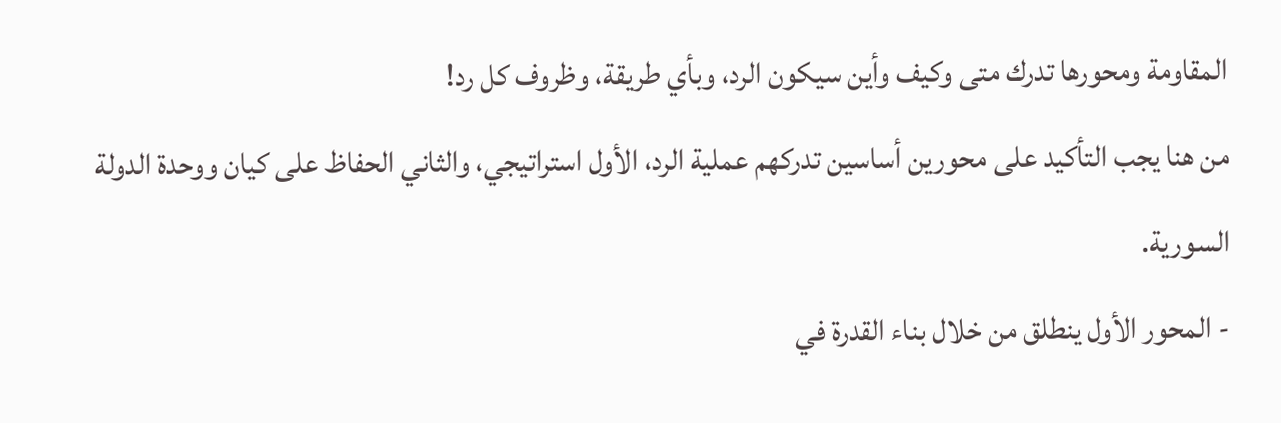المقاومة ومحورها تدرك متى وكيف وأين سيكون الرد، وبأي طريقة، وظروف كل رد!
من هنا يجب التأكيد على محورين أساسين تدركهم عملية الرد، الأول استراتيجي، والثاني الحفاظ على كيان ووحدة الدولة السورية.
- المحور الأول ينطلق من خلال بناء القدرة في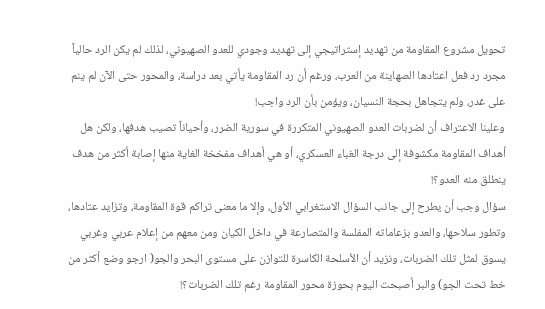تحويل مشروع المقاومة من تهديد إستراتيجي إلى تهديد وجودي للعدو الصهيوني، لذلك لم يكن الرد حالياً مجرد رد فعل اعتادها الصهاينة من العرب، ورغم أن رد المقاومة يأتي بعد دراسة، والمحور حتى الآن لم ينم على غدر، ولم يتجاهل بحجة النسيان، ويؤمن بأن الرد واجب!
وعلينا الاعتراف أن لضربات العدو الصهيوني المتكررة في سورية الضرر، وأحياناً تصيب هدفها، ولكن هل أهداف المقاومة مكشوفة إلى درجة الغباء العسكري، أو هي أهداف مفخخة الغاية منها إصابة أكثر من هدف ينطلق منه العدو؟!
سؤال وجب أن يطرح إلى جانب السؤال الاستغرابي الأول، وإلا ما معنى تراكم قوة المقاومة، وتزايد عتادها، وتطور سلاحها، والعدو بزعاماته المفلسة والمتصارعة في داخل الكيان ومن معهم من إعلام عربي وغربي يسوق لمثل تلك الضربات، ونزيد أن الأسلحة الكاسرة للتوازن على مستوى البحر والجو( ارجو وضع أكثر من خط تحت الجو) والبر أصبحت اليوم بحوزة محور المقاومة رغم تلك الضربات؟!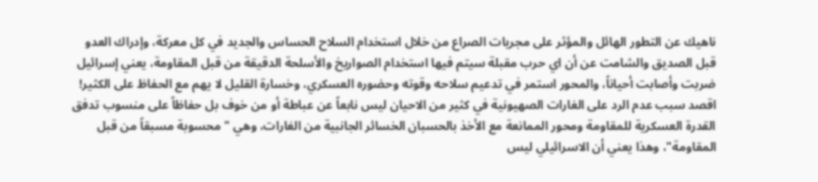ناهيك عن التطور الهائل والمؤثر على مجريات الصراع من خلال استخدام السلاح الحساس والجديد في كل معركة، وإدراك العدو قبل الصديق والشامت عن أن اي حرب مقبلة سيتم فيها استخدام الصواريخ والأسلحة الدقيقة من قبل المقاومة، يعني إسرائيل ضربت وأصابت أحياناً، والمحور استمر في تدعيم سلاحه وقوته وحضوره العسكري، وخسارة القليل لا يهم مع الحفاظ على الكثير!
اقصد سبب عدم الرد على الغارات الصهيونية في كثير من الاحيان ليس نابعاً عن عباطة أو من خوف بل حفاظاً على منسوب تدفق القدرة العسكرية للمقاومة ومحور الممانعة مع الأخذ بالحسبان الخسائر الجانبية من الغارات، وهي " محسوبة مسبقاً من قبل المقاومة"، وهذا يعني أن الاسرائيلي ليس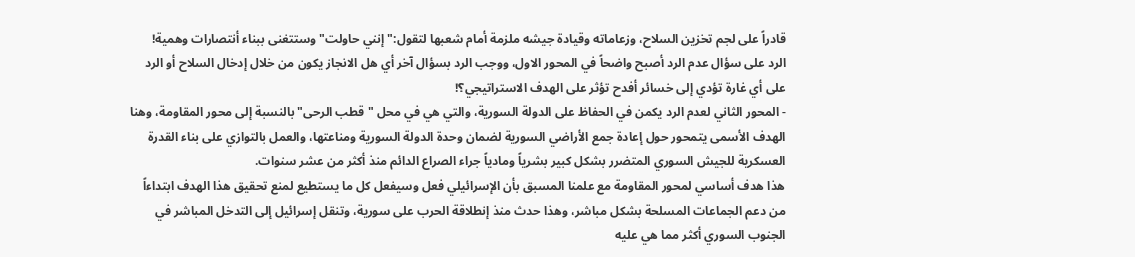قادراً على لجم تخزين السلاح، وزعاماته وقيادة جيشه ملزمة أمام شعبها لتقول:" إنني حاولت" وستتغنى ببناء أنتصارات وهمية!
الرد على سؤال عدم الرد أصبح واضحاً في المحور الاول، ووجب الرد بسؤال آخر أي هل الانجاز يكون من خلال إدخال السلاح أو الرد على أي غارة تؤدي إلى خسائر أفدح تؤثر على الهدف الاستراتيجي؟!
- المحور الثاني لعدم الرد يكمن في الحفاظ على الدولة السورية، والتي هي في محل " قطب الرحى" بالنسبة إلى محور المقاومة، وهنا الهدف الأسمى يتمحور حول إعادة جمع الأراضي السورية لضمان وحدة الدولة السورية ومناعتها، والعمل بالتوازي على بناء القدرة العسكرية للجيش السوري المتضرر بشكل كبير بشرياً ومادياً جراء الصراع الدائم منذ أكثر من عشر سنوات.
هذا هدف أساسي لمحور المقاومة مع علمنا المسبق بأن الإسرائيلي فعل وسيفعل كل ما يستطيع لمنع تحقيق هذا الهدف ابتداءاً من دعم الجماعات المسلحة بشكل مباشر، وهذا حدث منذ إنطلاقة الحرب على سورية، وتنقل إسرائيل إلى التدخل المباشر في الجنوب السوري أكثر مما هي عليه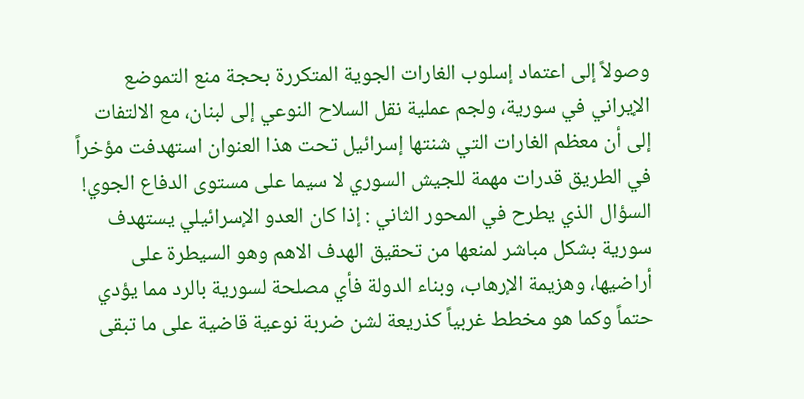وصولاً إلى اعتماد إسلوب الغارات الجوية المتكررة بحجة منع التموضع الإيراني في سورية، ولجم عملية نقل السلاح النوعي إلى لبنان، مع الالتفات إلى أن معظم الغارات التي شنتها إسرائيل تحت هذا العنوان استهدفت مؤخراً في الطريق قدرات مهمة للجيش السوري لا سيما على مستوى الدفاع الجوي!
السؤال الذي يطرح في المحور الثاني : إذا كان العدو الإسرائيلي يستهدف سورية بشكل مباشر لمنعها من تحقيق الهدف الاهم وهو السيطرة على أراضيها، وهزيمة الإرهاب، وبناء الدولة فأي مصلحة لسورية بالرد مما يؤدي حتماً وكما هو مخطط غربياً كذريعة لشن ضربة نوعية قاضية على ما تبقى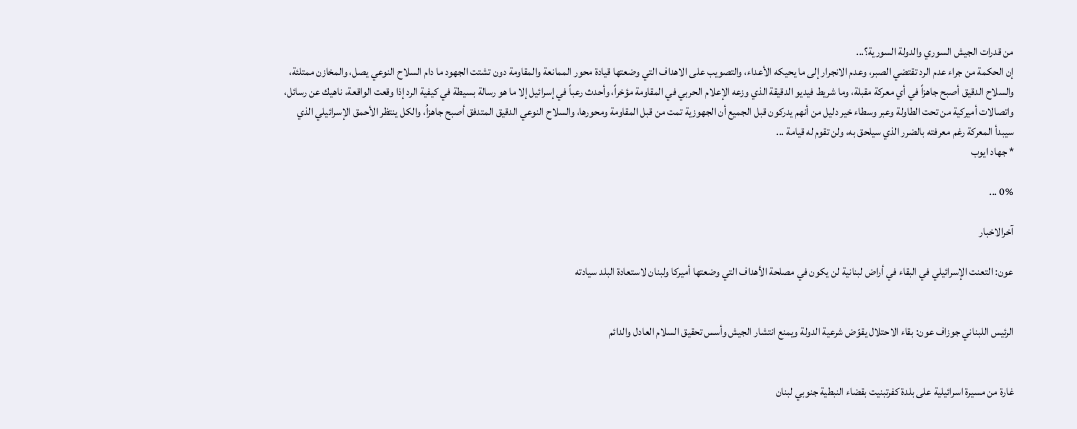من قدرات الجيش السوري والدولة السورية؟...
إن الحكمة من جراء عدم الرد تقتضي الصبر، وعدم الانجرار إلى ما يحيكه الأعداء، والتصويب على الاهداف التي وضعتها قيادة محور الممانعة والمقاومة دون تشتت الجهود ما دام السلاح النوعي يصل، والمخازن ممتلئة، والسلاح الدقيق أصبح جاهزاً في أي معركة مقبلة، وما شريط فيديو الدقيقة الذي وزعه الإعلام الحربي في المقاومة مؤخراً، وأحدث رعباً في إسرائيل إلا ما هو رسالة بسيطة في كيفية الرد إذا وقعت الواقعة، ناهيك عن رسائل، واتصالات أميركية من تحت الطاولة وعبر وسطاء خير دليل من أنهم يدركون قبل الجميع أن الجهوزية تمت من قبل المقاومة ومحورها، والسلاح النوعي الدقيق المتدفق أصبح جاهزاُ، والكل ينتظر الأحمق الإسرائيلي الذي سيبدأ المعركة رغم معرفته بالضرر الذي سيلحق به، ولن تقوم له قيامة ...
* جهاد ايوب

0% ...

آخرالاخبار

عون: التعنت الإسرائيلي في البقاء في أراض لبنانية لن يكون في مصلحة الأهداف التي وضعتها أميركا ولبنان لاستعادة البلد سيادته


الرئيس اللبناني جوزاف عون: بقاء الاحتلال يقوّض شرعية الدولة ويمنع انتشار الجيش وأسس تحقيق السلام العادل والدائم


غارة من مسيرة اسرائيلية على بلدة كفرتبنيت بقضاء النبطية جنوبي لبنان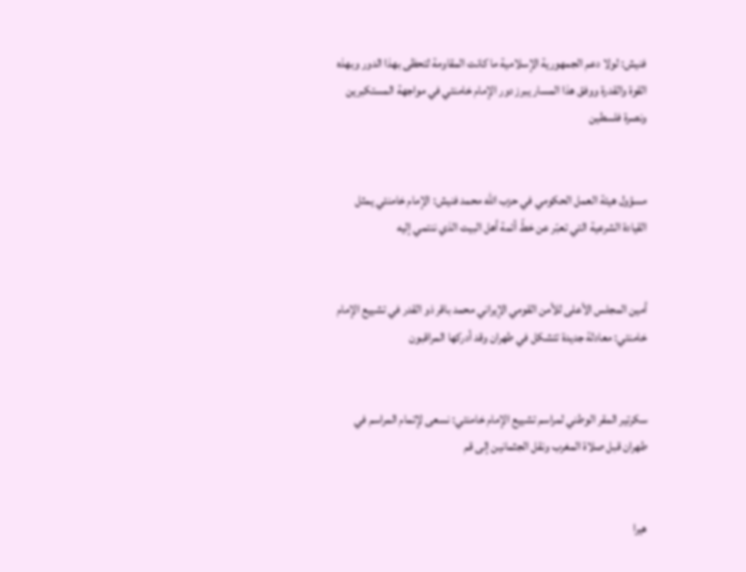فنيش: لولا دعم الجمهورية الإسلامية ما كانت المقاومة لتحظى بهذا الدور وبهذه القوة والقدرة ووفق هذا المسار يبرز دور الإمام خامنئي في مواجهة المستكبرين ونصرة فلسطين


مسؤول هيئة العمل الحكومي في حزب الله محمد فنيش: الإمام خامنئي يمثل القيادة الشرعية التي تعبّر عن خطّ أئمة أهل البيت الذي ننتمي إليه


أمين المجلس الأعلى للأمن القومي الإيراني محمد باقر ذو القدر في تشييع الإمام خامنئي: معادلة جديدة تتشكل في طهران وقد أدركها المراقبون


سكرتير المقر الوطني لمراسم تشييع الإمام خامنئي: نسعى لإتمام المراسم في طهران قبل صلاة المغرب ونقل الجثمانين إلى قم


هيرا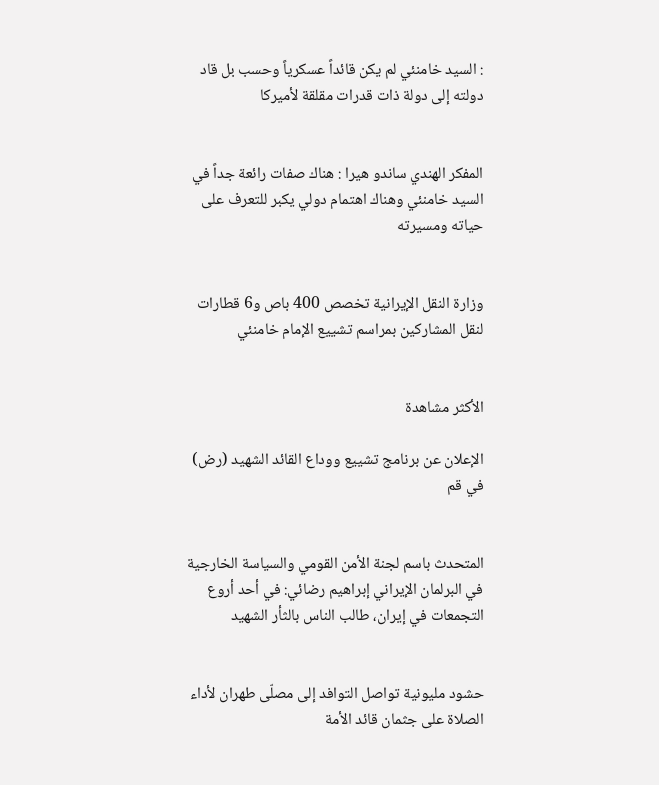: السيد خامنئي لم يكن قائداً عسكرياً وحسب بل قاد دولته إلى دولة ذات قدرات مقلقة لأميركا


المفكر الهندي ساندو هيرا : هناك صفات رائعة جداً في السيد خامنئي وهناك اهتمام دولي يكبر للتعرف على حياته ومسيرته


وزارة النقل الإيرانية تخصص 400 باص و6 قطارات لنقل المشاركين بمراسم تشييع الإمام خامنئي


الأكثر مشاهدة

الإعلان عن برنامج تشييع ووداع القائد الشهيد (رض) في قم


المتحدث باسم لجنة الأمن القومي والسياسة الخارجية في البرلمان الإيراني إبراهيم رضائي: في أحد أروع التجمعات في إيران، طالب الناس بالثأر الشهيد


حشود مليونية تواصل التوافد إلى مصلّى طهران لأداء الصلاة على جثمان قائد الأمة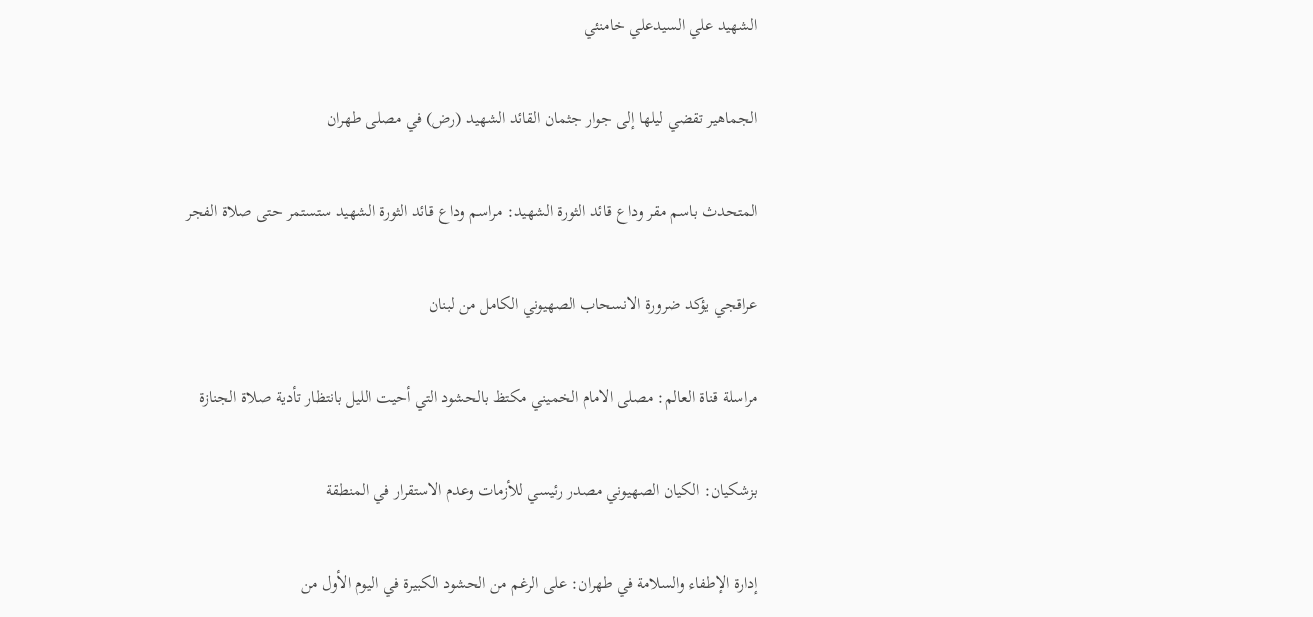الشهيد علي السيدعلي خامنئي


الجماهير تقضي ليلها إلى جوار جثمان القائد الشهيد (رض) في مصلى طهران


المتحدث باسم مقر وداع قائد الثورة الشهيد: مراسم وداع قائد الثورة الشهيد ستستمر حتى صلاة الفجر


عراقجي يؤكد ضرورة الانسحاب الصهيوني الكامل من لبنان


مراسلة قناة العالم: مصلى الامام الخميني مكتظ بالحشود التي أحيت الليل بانتظار تأدية صلاة الجنازة


بزشكيان: الكيان الصهيوني مصدر رئيسي للأزمات وعدم الاستقرار في المنطقة


إدارة الإطفاء والسلامة في طهران: على الرغم من الحشود الكبيرة في اليوم الأول من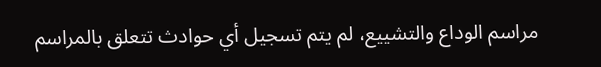مراسم الوداع والتشييع، لم يتم تسجيل أي حوادث تتعلق بالمراسم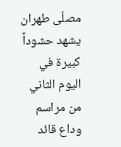مصلّى طهران يشهد حشوداً كبيرة في اليوم الثاني من مراسم وداع قائد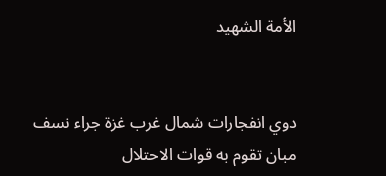الأمة الشهيد


دوي انفجارات شمال غرب غزة جراء نسف مبان تقوم به قوات الاحتلال